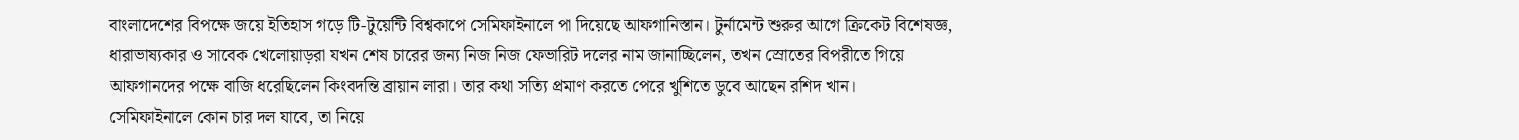বাংলাদেশের বিপক্ষে জয়ে ইতিহাস গড়ে টি-টুয়েন্টি বিশ্বকাপে সেমিফাইনালে পা দিয়েছে আফগানিস্তান। টুর্নামেন্ট শুরুর আগে ক্রিকেট বিশেষজ্ঞ, ধারাভাষ্যকার ও সাবেক খেলোয়াড়রা যখন শেষ চারের জন্য নিজ নিজ ফেভারিট দলের নাম জানাচ্ছিলেন, তখন স্রোতের বিপরীতে গিয়ে আফগানদের পক্ষে বাজি ধরেছিলেন কিংবদন্তি ব্রায়ান লারা। তার কথা সত্যি প্রমাণ করতে পেরে খুশিতে ডুবে আছেন রশিদ খান।
সেমিফাইনালে কোন চার দল যাবে, তা নিয়ে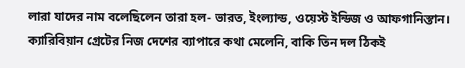লারা যাদের নাম বলেছিলেন তারা হল- ভারত, ইংল্যান্ড, ওয়েস্ট ইন্ডিজ ও আফগানিস্তান। ক্যারিবিয়ান গ্রেটের নিজ দেশের ব্যাপারে কথা মেলেনি, বাকি তিন দল ঠিকই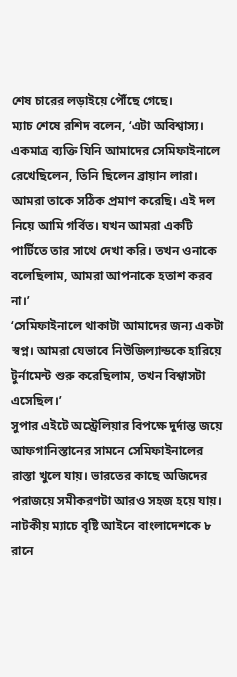শেষ চারের লড়াইয়ে পৌঁছে গেছে।
ম্যাচ শেষে রশিদ বলেন, ‘এটা অবিশ্বাস্য। একমাত্র ব্যক্তি যিনি আমাদের সেমিফাইনালে রেখেছিলেন, তিনি ছিলেন ব্রায়ান লারা। আমরা তাকে সঠিক প্রমাণ করেছি। এই দল নিয়ে আমি গর্বিত। যখন আমরা একটি পার্টিতে তার সাথে দেখা করি। তখন ওনাকে বলেছিলাম, আমরা আপনাকে হতাশ করব না।’
‘সেমিফাইনালে থাকাটা আমাদের জন্য একটা স্বপ্ন। আমরা যেভাবে নিউজিল্যান্ডকে হারিয়ে টুর্নামেন্ট শুরু করেছিলাম, তখন বিশ্বাসটা এসেছিল।’
সুপার এইটে অস্ট্রেলিয়ার বিপক্ষে দুর্দান্ত জয়ে আফগানিস্তানের সামনে সেমিফাইনালের রাস্তা খুলে যায়। ভারতের কাছে অজিদের পরাজয়ে সমীকরণটা আরও সহজ হয়ে যায়। নাটকীয় ম্যাচে বৃষ্টি আইনে বাংলাদেশকে ৮ রানে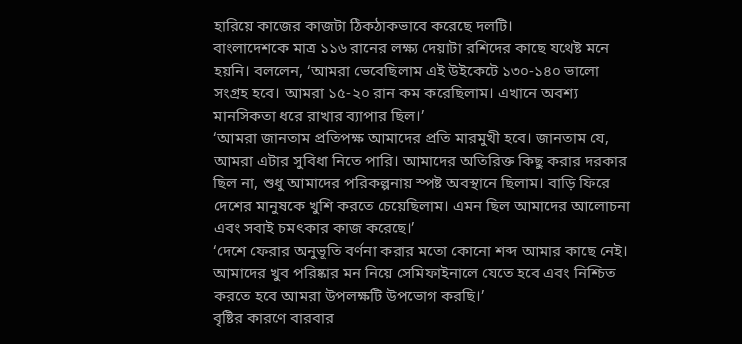হারিয়ে কাজের কাজটা ঠিকঠাকভাবে করেছে দলটি।
বাংলাদেশকে মাত্র ১১৬ রানের লক্ষ্য দেয়াটা রশিদের কাছে যথেষ্ট মনে হয়নি। বললেন, ‘আমরা ভেবেছিলাম এই উইকেটে ১৩০-১৪০ ভালো সংগ্রহ হবে। আমরা ১৫-২০ রান কম করেছিলাম। এখানে অবশ্য মানসিকতা ধরে রাখার ব্যাপার ছিল।’
‘আমরা জানতাম প্রতিপক্ষ আমাদের প্রতি মারমুখী হবে। জানতাম যে, আমরা এটার সুবিধা নিতে পারি। আমাদের অতিরিক্ত কিছু করার দরকার ছিল না, শুধু আমাদের পরিকল্পনায় স্পষ্ট অবস্থানে ছিলাম। বাড়ি ফিরে দেশের মানুষকে খুশি করতে চেয়েছিলাম। এমন ছিল আমাদের আলোচনা এবং সবাই চমৎকার কাজ করেছে।’
‘দেশে ফেরার অনুভূতি বর্ণনা করার মতো কোনো শব্দ আমার কাছে নেই। আমাদের খুব পরিষ্কার মন নিয়ে সেমিফাইনালে যেতে হবে এবং নিশ্চিত করতে হবে আমরা উপলক্ষটি উপভোগ করছি।’
বৃষ্টির কারণে বারবার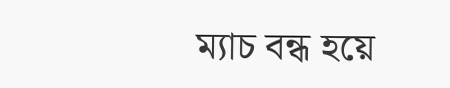ম্যাচ বন্ধ হয়ে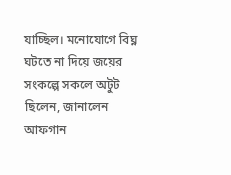যাচ্ছিল। মনোযোগে বিঘ্ন ঘটতে না দিয়ে জয়ের সংকল্পে সকলে অটুট ছিলেন, জানালেন আফগান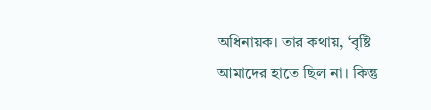অধিনায়ক। তার কথায়, ‘বৃষ্টি আমাদের হাতে ছিল না। কিন্তু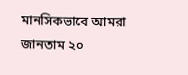মানসিকভাবে আমরা জানতাম ২০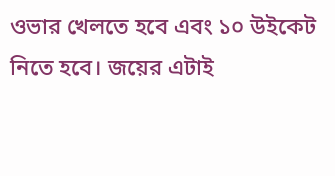ওভার খেলতে হবে এবং ১০ উইকেট নিতে হবে। জয়ের এটাই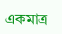একমাত্র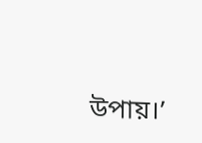উপায়।’